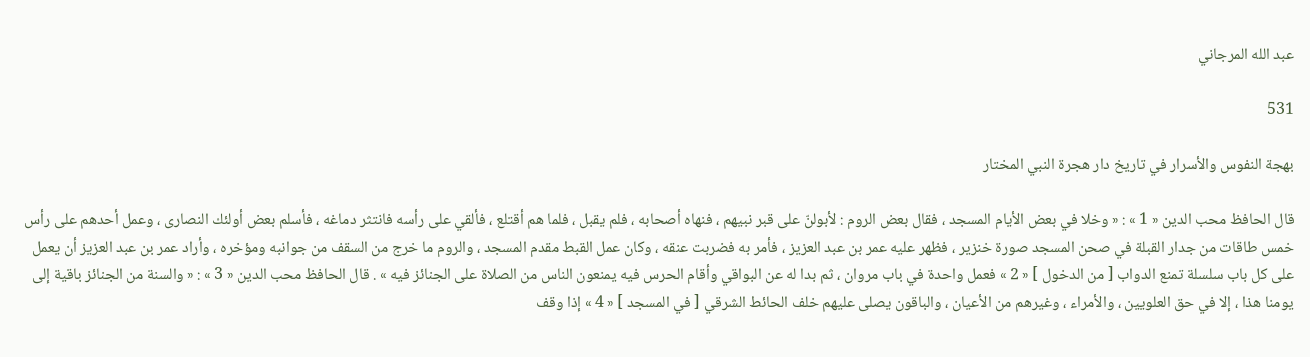عبد الله المرجاني

531

بهجة النفوس والأسرار في تاريخ دار هجرة النبي المختار

قال الحافظ محب الدين « 1 » : « وخلا في بعض الأيام المسجد ، فقال بعض الروم : لأبولنّ على قبر نبيهم ، فنهاه أصحابه ، فلم يقبل ، فلما هم أقتلع ، فألقي على رأسه فانتثر دماغه ، فأسلم بعض أولئك النصارى ، وعمل أحدهم على رأس خمس طاقات من جدار القبلة في صحن المسجد صورة خنزير ، فظهر عليه عمر بن عبد العزيز ، فأمر به فضربت عنقه ، وكان عمل القبط مقدم المسجد ، والروم ما خرج من السقف من جوانبه ومؤخره ، وأراد عمر بن عبد العزيز أن يعمل على كل باب سلسلة تمنع الدواب [ من الدخول ] « 2 » فعمل واحدة في باب مروان ، ثم بدا له عن البواقي وأقام الحرس فيه يمنعون الناس من الصلاة على الجنائز فيه » . قال الحافظ محب الدين « 3 » : « والسنة من الجنائز باقية إلى يومنا هذا ، إلا في حق العلويين ، والأمراء ، وغيرهم من الأعيان ، والباقون يصلى عليهم خلف الحائط الشرقي [ في المسجد ] « 4 » إذا وقف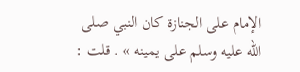الإمام على الجنازة كان النبي صلى اللّه عليه وسلم على يمينه » . قلت :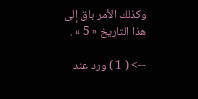وكذلك الأمر باق إلى هذا التاريخ « 5 » .

--> ( 1 ) ورد عند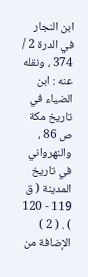ابن النجار في الدرة 2 / 374 ، ونقله عنه : ابن الضياء في تاريخ مكة ص 86 ، والنهرواني في تاريخ المدينة ( ق 119 - 120 ) . ( 2 ) الإضافة من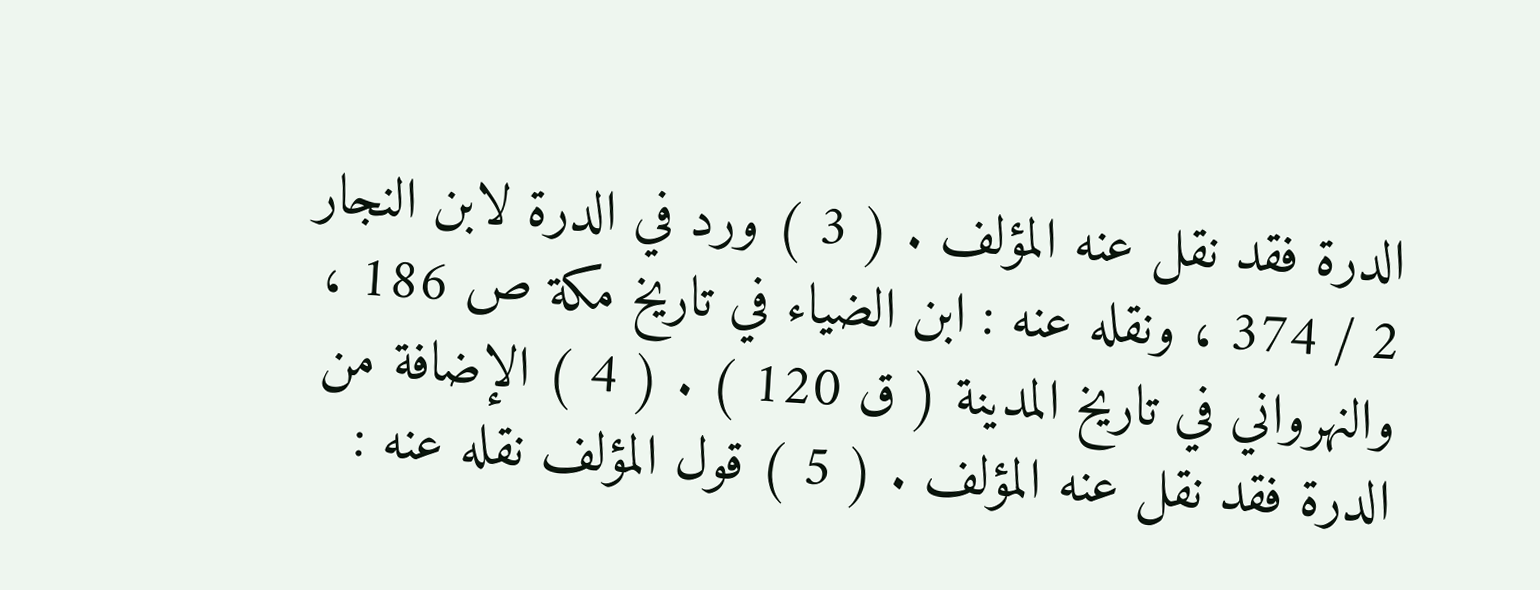الدرة فقد نقل عنه المؤلف . ( 3 ) ورد في الدرة لابن النجار 2 / 374 ، ونقله عنه : ابن الضياء في تاريخ مكة ص 186 ، والنهرواني في تاريخ المدينة ( ق 120 ) . ( 4 ) الإضافة من الدرة فقد نقل عنه المؤلف . ( 5 ) قول المؤلف نقله عنه :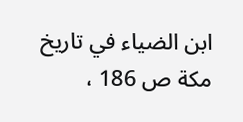ابن الضياء في تاريخ مكة ص 186 ،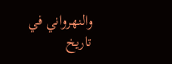والنهرواني في تاريخ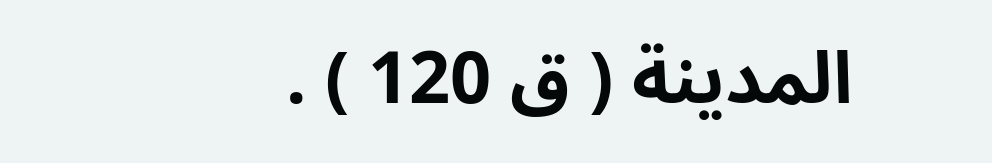المدينة ( ق 120 ) .